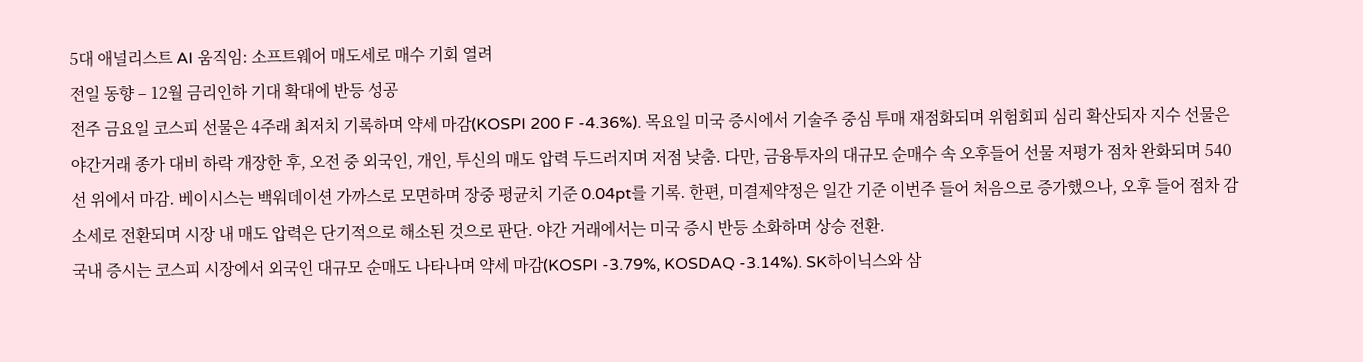5대 애널리스트 AI 움직임: 소프트웨어 매도세로 매수 기회 열려
전일 동향 – 12월 금리인하 기대 확대에 반등 성공
전주 금요일 코스피 선물은 4주래 최저치 기록하며 약세 마감(KOSPI 200 F -4.36%). 목요일 미국 증시에서 기술주 중심 투매 재점화되며 위험회피 심리 확산되자 지수 선물은 야간거래 종가 대비 하락 개장한 후, 오전 중 외국인, 개인, 투신의 매도 압력 두드러지며 저점 낮춤. 다만, 금융투자의 대규모 순매수 속 오후들어 선물 저평가 점차 완화되며 540선 위에서 마감. 베이시스는 백워데이션 가까스로 모면하며 장중 평균치 기준 0.04pt를 기록. 한편, 미결제약정은 일간 기준 이번주 들어 처음으로 증가했으나, 오후 들어 점차 감소세로 전환되며 시장 내 매도 압력은 단기적으로 해소된 것으로 판단. 야간 거래에서는 미국 증시 반등 소화하며 상승 전환.
국내 증시는 코스피 시장에서 외국인 대규모 순매도 나타나며 약세 마감(KOSPI -3.79%, KOSDAQ -3.14%). SK하이닉스와 삼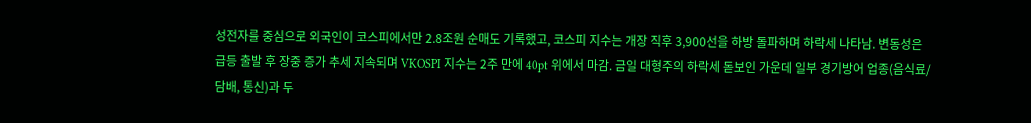성전자를 중심으로 외국인이 코스피에서만 2.8조원 순매도 기록했고, 코스피 지수는 개장 직후 3,900선을 하방 돌파하며 하락세 나타남. 변동성은 급등 출발 후 장중 증가 추세 지속되며 VKOSPI 지수는 2주 만에 40pt 위에서 마감. 금일 대형주의 하락세 돋보인 가운데 일부 경기방어 업종(음식료/담배, 통신)과 두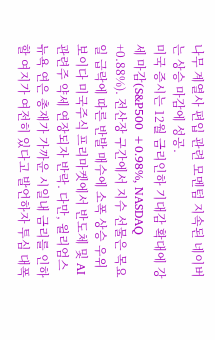나무 계열사 편입 관련 모멘텀 지속된 네이버는 상승 마감에 성공.
미국 증시는 12월 금리인하 기대감 확대에 강세 마감(S&P500 +0.98%, NASDAQ +0.88%). 전산장 구간에서 지수 선물은 목요일 급락에 따른 반발 매수에 소폭 상승 우위 보이다 미국주식 프리마켓에서 반도체 및 AI 관련주 약세 연장되자 반락. 다만, 윌리엄스 뉴욕 연은 총재가 가까운 시일내 금리를 인하할 여지가 여전히 있다고 발언하자 투심 대폭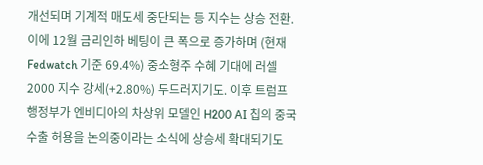개선되며 기계적 매도세 중단되는 등 지수는 상승 전환. 이에 12월 금리인하 베팅이 큰 폭으로 증가하며 (현재 Fedwatch 기준 69.4%) 중소형주 수혜 기대에 러셀2000 지수 강세(+2.80%) 두드러지기도. 이후 트럼프 행정부가 엔비디아의 차상위 모델인 H200 AI 칩의 중국 수출 허용을 논의중이라는 소식에 상승세 확대되기도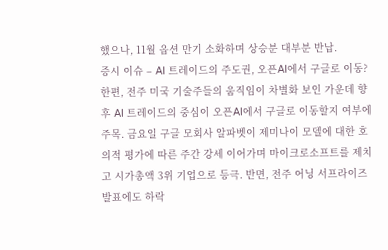했으나, 11월 옵션 만기 소화하며 상승분 대부분 반납.
증시 이슈 – AI 트레이드의 주도권, 오픈AI에서 구글로 이동?
한편, 전주 미국 기술주들의 움직임이 차별화 보인 가운데 향후 AI 트레이드의 중심이 오픈AI에서 구글로 이동할지 여부에 주목. 금요일 구글 모회사 알파벳이 제미나이 모델에 대한 호의적 평가에 따른 주간 강세 이어가며 마이크로소프트를 제치고 시가총액 3위 기업으로 등극. 반면, 전주 어닝 서프라이즈 발표에도 하락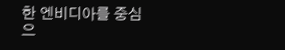한 엔비디아를 중심으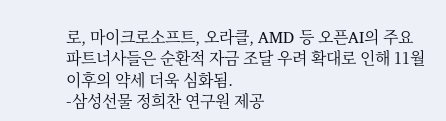로, 마이크로소프트, 오라클, AMD 등 오픈AI의 주요 파트너사들은 순환적 자금 조달 우려 확대로 인해 11월 이후의 약세 더욱 심화됨.
-삼성선물 정희찬 연구원 제공